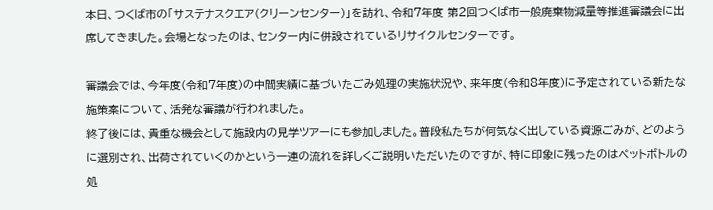本日、つくば市の「サステナスクエア(クリーンセンター)」を訪れ、令和7年度 第2回つくば市一般廃棄物減量等推進審議会に出席してきました。会場となったのは、センター内に併設されているリサイクルセンターです。

審議会では、今年度(令和7年度)の中間実績に基づいたごみ処理の実施状況や、来年度(令和8年度)に予定されている新たな施策案について、活発な審議が行われました。
終了後には、貴重な機会として施設内の見学ツアーにも参加しました。普段私たちが何気なく出している資源ごみが、どのように選別され、出荷されていくのかという一連の流れを詳しくご説明いただいたのですが、特に印象に残ったのはペットボトルの処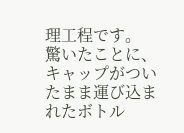理工程です。
驚いたことに、キャップがついたまま運び込まれたボトル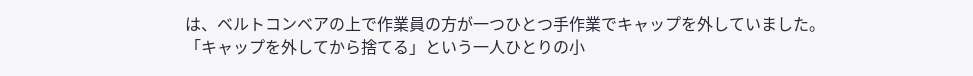は、ベルトコンベアの上で作業員の方が一つひとつ手作業でキャップを外していました。「キャップを外してから捨てる」という一人ひとりの小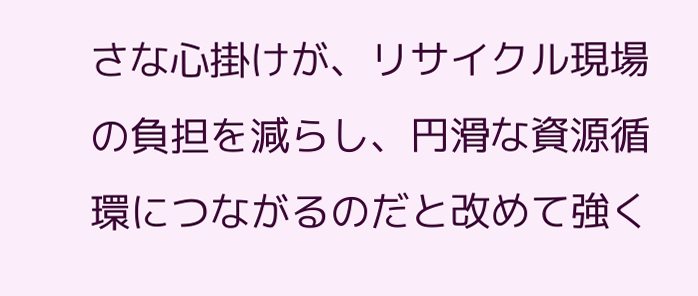さな心掛けが、リサイクル現場の負担を減らし、円滑な資源循環につながるのだと改めて強く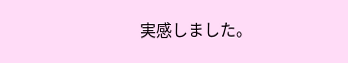実感しました。